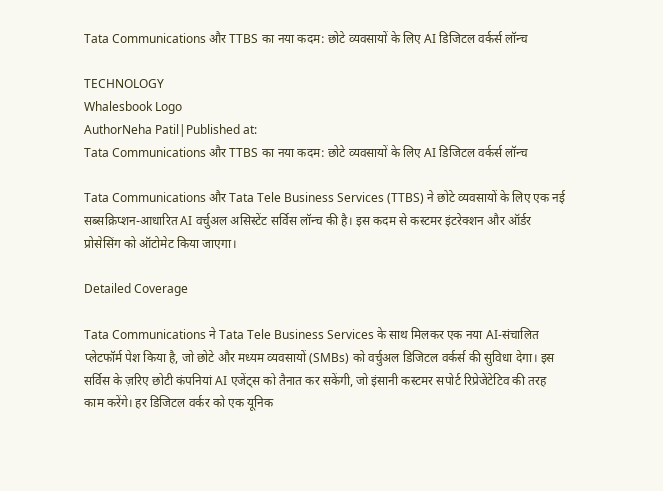Tata Communications और TTBS का नया कदम: छोटे व्यवसायों के लिए AI डिजिटल वर्कर्स लॉन्च

TECHNOLOGY
Whalesbook Logo
AuthorNeha Patil|Published at:
Tata Communications और TTBS का नया कदम: छोटे व्यवसायों के लिए AI डिजिटल वर्कर्स लॉन्च

Tata Communications और Tata Tele Business Services (TTBS) ने छोटे व्यवसायों के लिए एक नई सब्सक्रिप्शन-आधारित AI वर्चुअल असिस्टेंट सर्विस लॉन्च की है। इस कदम से कस्टमर इंटरेक्शन और ऑर्डर प्रोसेसिंग को ऑटोमेट किया जाएगा।

Detailed Coverage

Tata Communications ने Tata Tele Business Services के साथ मिलकर एक नया AI-संचालित प्लेटफॉर्म पेश किया है, जो छोटे और मध्यम व्यवसायों (SMBs) को वर्चुअल डिजिटल वर्कर्स की सुविधा देगा। इस सर्विस के ज़रिए छोटी कंपनियां AI एजेंट्स को तैनात कर सकेंगी, जो इंसानी कस्टमर सपोर्ट रिप्रेजेंटेटिव की तरह काम करेंगे। हर डिजिटल वर्कर को एक यूनिक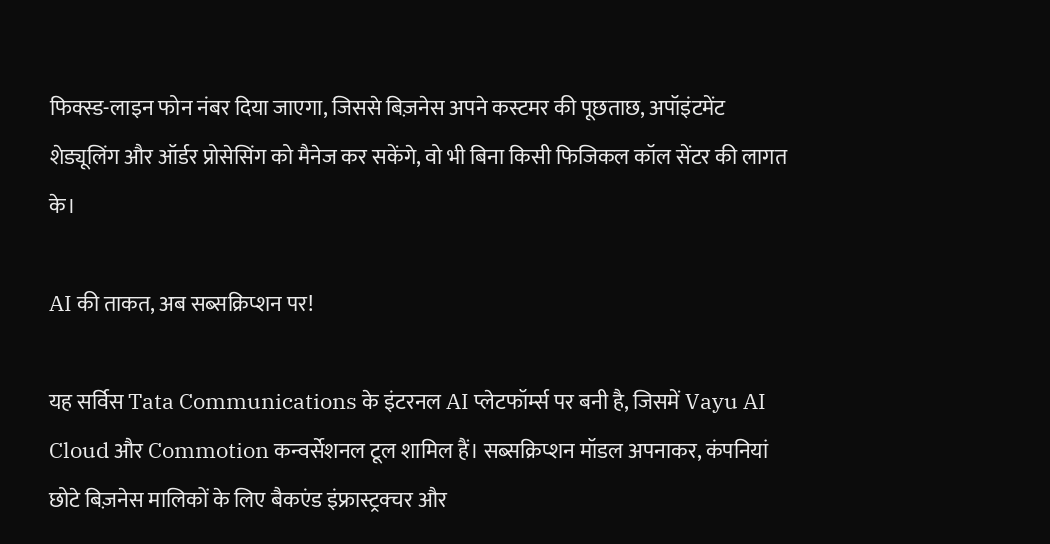फिक्स्ड-लाइन फोन नंबर दिया जाएगा, जिससे बिज़नेस अपने कस्टमर की पूछताछ, अपॉइंटमेंट शेड्यूलिंग और ऑर्डर प्रोसेसिंग को मैनेज कर सकेंगे, वो भी बिना किसी फिजिकल कॉल सेंटर की लागत के।

AI की ताकत, अब सब्सक्रिप्शन पर!

यह सर्विस Tata Communications के इंटरनल AI प्लेटफॉर्म्स पर बनी है, जिसमें Vayu AI Cloud और Commotion कन्वर्सेशनल टूल शामिल हैं। सब्सक्रिप्शन मॉडल अपनाकर, कंपनियां छोटे बिज़नेस मालिकों के लिए बैकएंड इंफ्रास्ट्रक्चर और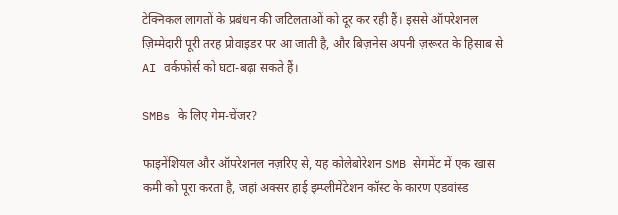टेक्निकल लागतों के प्रबंधन की जटिलताओं को दूर कर रही हैं। इससे ऑपरेशनल ज़िम्मेदारी पूरी तरह प्रोवाइडर पर आ जाती है, और बिज़नेस अपनी ज़रूरत के हिसाब से AI वर्कफोर्स को घटा-बढ़ा सकते हैं।

SMBs के लिए गेम-चेंजर?

फाइनेंशियल और ऑपरेशनल नज़रिए से, यह कोलेबोरेशन SMB सेगमेंट में एक खास कमी को पूरा करता है, जहां अक्सर हाई इम्प्लीमेंटेशन कॉस्ट के कारण एडवांस्ड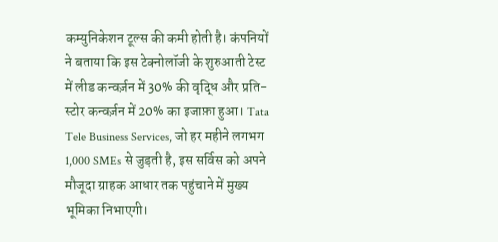कम्युनिकेशन टूल्स की कमी होती है। कंपनियों ने बताया कि इस टेक्नोलॉजी के शुरुआती टेस्ट में लीड कन्वर्ज़न में 30% की वृद्धि और प्रति-स्टोर कन्वर्ज़न में 20% का इजाफ़ा हुआ। Tata Tele Business Services, जो हर महीने लगभग 1,000 SMEs से जुड़ती है, इस सर्विस को अपने मौजूदा ग्राहक आधार तक पहुंचाने में मुख्य भूमिका निभाएगी।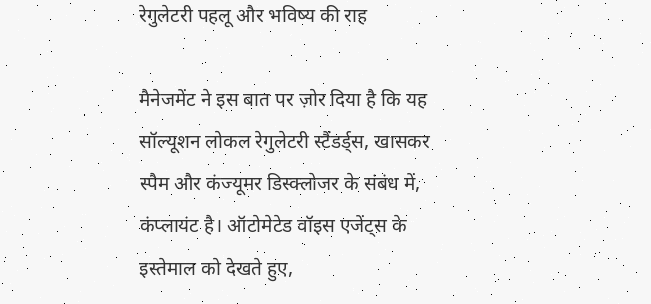रेगुलेटरी पहलू और भविष्य की राह

मैनेजमेंट ने इस बात पर ज़ोर दिया है कि यह सॉल्यूशन लोकल रेगुलेटरी स्टैंडर्ड्स, खासकर स्पैम और कंज्यूमर डिस्क्लोजर के संबंध में, कंप्लायंट है। ऑटोमेटेड वॉइस एजेंट्स के इस्तेमाल को देखते हुए,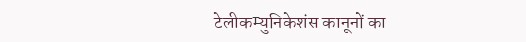टेलीकम्युनिकेशंस कानूनों का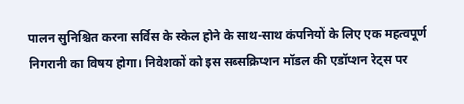पालन सुनिश्चित करना सर्विस के स्केल होने के साथ-साथ कंपनियों के लिए एक महत्वपूर्ण निगरानी का विषय होगा। निवेशकों को इस सब्सक्रिप्शन मॉडल की एडॉप्शन रेट्स पर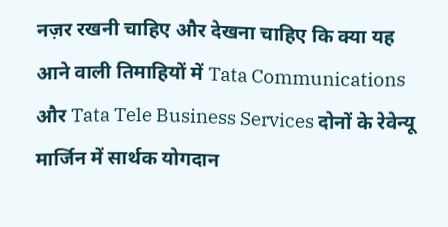नज़र रखनी चाहिए और देखना चाहिए कि क्या यह आने वाली तिमाहियों में Tata Communications और Tata Tele Business Services दोनों के रेवेन्यू मार्जिन में सार्थक योगदान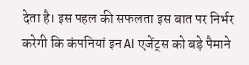देता है। इस पहल की सफलता इस बात पर निर्भर करेगी कि कंपनियां इन AI एजेंट्स को बड़े पैमाने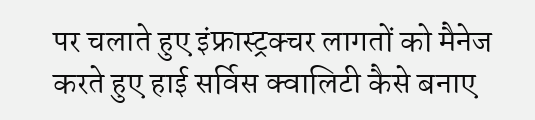पर चलाते हुए इंफ्रास्ट्रक्चर लागतों को मैनेज करते हुए हाई सर्विस क्वालिटी कैसे बनाए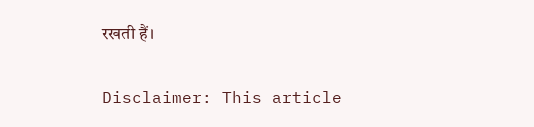रखती हैं।

Disclaimer: This article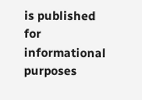is published for informational purposes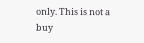only. This is not a buy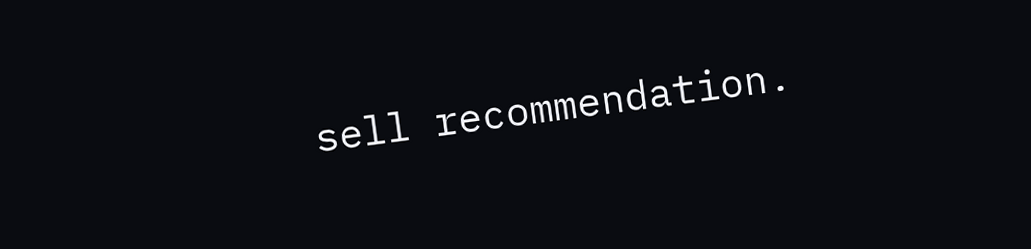sell recommendation.